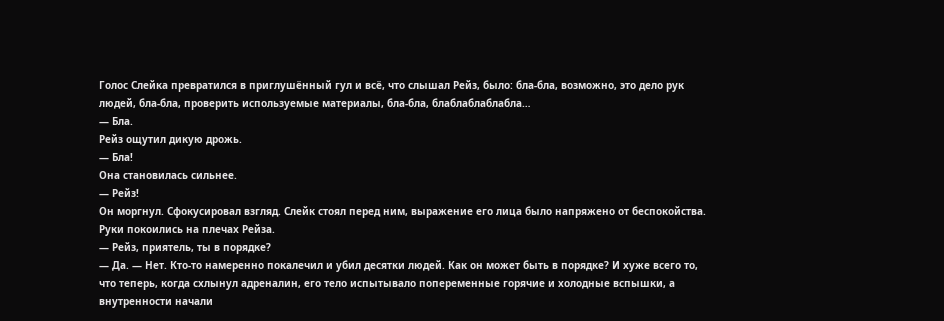Голос Слейка превратился в приглушённый гул и всё, что слышал Рейз, было: бла-бла, возможно, это дело рук людей, бла-бла, проверить используемые материалы, бла-бла, блаблаблаблабла…
— Бла.
Рейз ощутил дикую дрожь.
— Бла!
Она становилась сильнее.
— Рейз!
Он моргнул. Сфокусировал взгляд. Слейк стоял перед ним, выражение его лица было напряжено от беспокойства. Руки покоились на плечах Рейза.
— Рейз, приятель, ты в порядке?
— Да. — Нет. Кто-то намеренно покалечил и убил десятки людей. Как он может быть в порядке? И хуже всего то, что теперь, когда схлынул адреналин, его тело испытывало попеременные горячие и холодные вспышки, а внутренности начали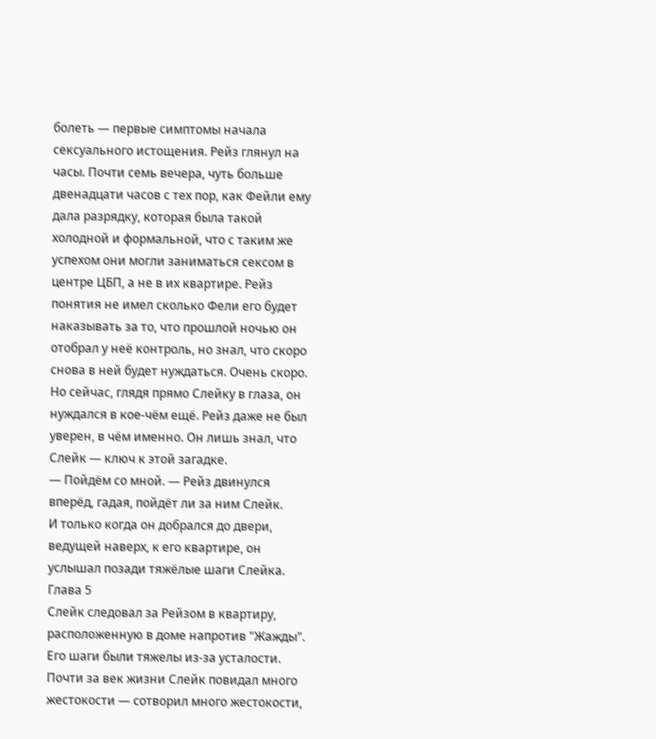болеть — первые симптомы начала сексуального истощения. Рейз глянул на часы. Почти семь вечера, чуть больше двенадцати часов с тех пор, как Фейли ему дала разрядку, которая была такой холодной и формальной, что с таким же успехом они могли заниматься сексом в центре ЦБП, а не в их квартире. Рейз понятия не имел сколько Фели его будет наказывать за то, что прошлой ночью он отобрал у неё контроль, но знал, что скоро снова в ней будет нуждаться. Очень скоро.
Но сейчас, глядя прямо Слейку в глаза, он нуждался в кое-чём ещё. Рейз даже не был уверен, в чём именно. Он лишь знал, что Слейк — ключ к этой загадке.
— Пойдём со мной. — Рейз двинулся вперёд, гадая, пойдёт ли за ним Слейк.
И только когда он добрался до двери, ведущей наверх, к его квартире, он услышал позади тяжёлые шаги Слейка.
Глава 5
Слейк следовал за Рейзом в квартиру, расположенную в доме напротив "Жажды". Его шаги были тяжелы из-за усталости. Почти за век жизни Слейк повидал много жестокости — сотворил много жестокости,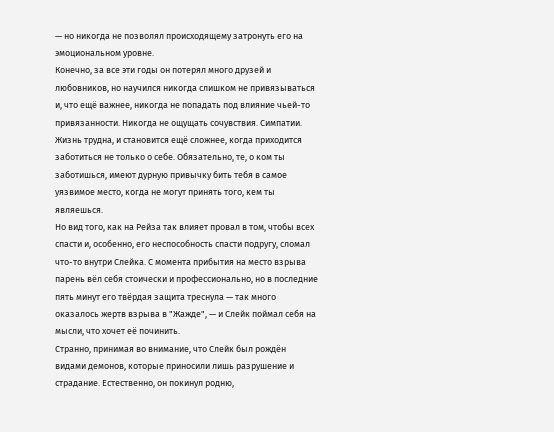— но никогда не позволял происходящему затронуть его на эмоциональном уровне.
Конечно, за все эти годы он потерял много друзей и любовников, но научился никогда слишком не привязываться и, что ещё важнее, никогда не попадать под влияние чьей-то привязанности. Никогда не ощущать сочувствия. Симпатии. Жизнь трудна, и становится ещё сложнее, когда приходится заботиться не только о себе. Обязательно, те, о ком ты заботишься, имеют дурную привычку бить тебя в самое уязвимое место, когда не могут принять того, кем ты являешься.
Но вид того, как на Рейза так влияет провал в том, чтобы всех спасти и, особенно, его неспособность спасти подругу, сломал что-то внутри Слейка. С момента прибытия на место взрыва парень вёл себя стоически и профессионально, но в последние пять минут его твёрдая защита треснула — так много оказалось жертв взрыва в "Жажде", — и Слейк поймал себя на мысли, что хочет её починить.
Странно, принимая во внимание, что Слейк был рождён видами демонов, которые приносили лишь разрушение и страдание. Естественно, он покинул родню,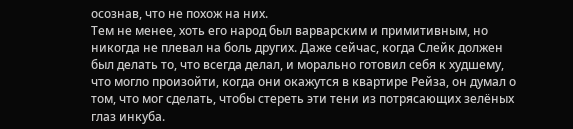осознав, что не похож на них.
Тем не менее, хоть его народ был варварским и примитивным, но никогда не плевал на боль других. Даже сейчас, когда Слейк должен был делать то, что всегда делал, и морально готовил себя к худшему, что могло произойти, когда они окажутся в квартире Рейза, он думал о том, что мог сделать, чтобы стереть эти тени из потрясающих зелёных глаз инкуба.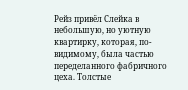Рейз привёл Слейка в небольшую, но уютную квартирку, которая, по-видимому, была частью переделанного фабричного цеха. Толстые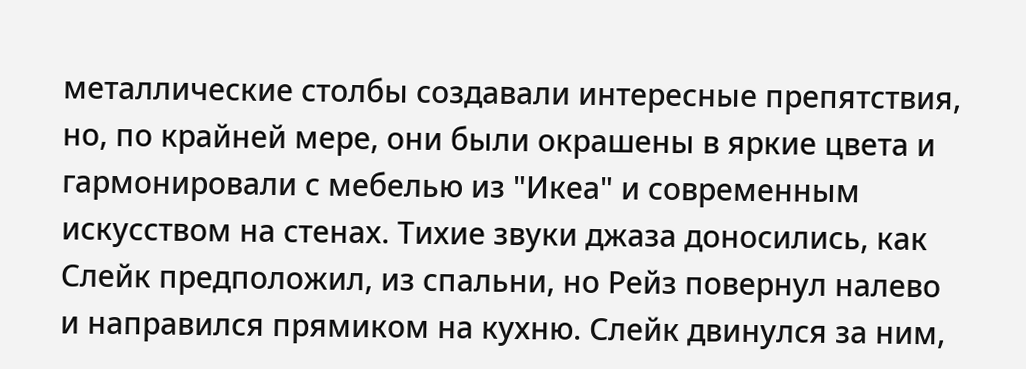металлические столбы создавали интересные препятствия, но, по крайней мере, они были окрашены в яркие цвета и гармонировали с мебелью из "Икеа" и современным искусством на стенах. Тихие звуки джаза доносились, как Слейк предположил, из спальни, но Рейз повернул налево и направился прямиком на кухню. Слейк двинулся за ним,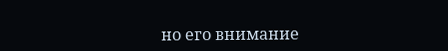но его внимание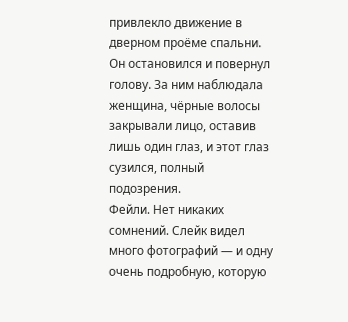привлекло движение в дверном проёме спальни.
Он остановился и повернул голову. За ним наблюдала женщина, чёрные волосы закрывали лицо, оставив лишь один глаз, и этот глаз сузился, полный подозрения.
Фейли. Нет никаких сомнений. Слейк видел много фотографий — и одну очень подробную, которую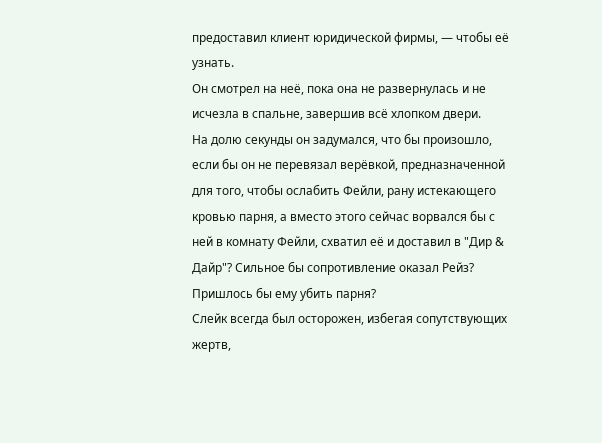предоставил клиент юридической фирмы, — чтобы её узнать.
Он смотрел на неё, пока она не развернулась и не исчезла в спальне, завершив всё хлопком двери.
На долю секунды он задумался, что бы произошло, если бы он не перевязал верёвкой, предназначенной для того, чтобы ослабить Фейли, рану истекающего кровью парня, а вместо этого сейчас ворвался бы с ней в комнату Фейли, схватил её и доставил в "Дир & Дайр"? Сильное бы сопротивление оказал Рейз? Пришлось бы ему убить парня?
Слейк всегда был осторожен, избегая сопутствующих жертв,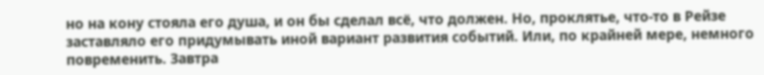но на кону стояла его душа, и он бы сделал всё, что должен. Но, проклятье, что-то в Рейзе заставляло его придумывать иной вариант развития событий. Или, по крайней мере, немного повременить. Завтра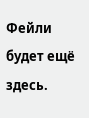Фейли будет ещё здесь.